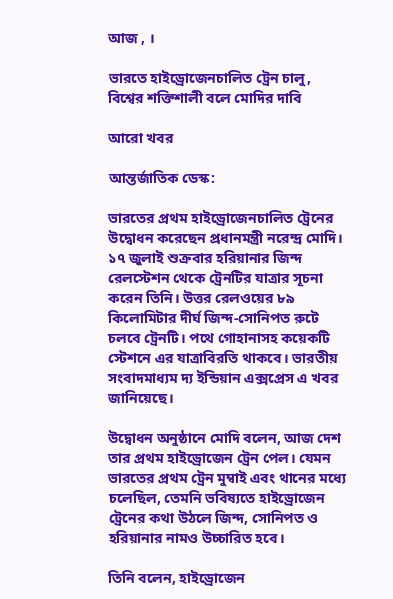আজ , ।

ভারতে হাইড্রোজেনচালিত ট্রেন চালু, বিশ্বের শক্তিশালী বলে মোদির দাবি

আরো খবর

আন্তর্জাতিক ডেস্ক:

ভারতের প্রথম হাইড্রোজেনচালিত ট্রেনের উদ্বোধন করেছেন প্রধানমন্ত্রী নরেন্দ্র মোদি। ১৭ জুলাই শুক্রবার হরিয়ানার জিন্দ রেলস্টেশন থেকে ট্রেনটির যাত্রার সূচনা করেন তিনি। উত্তর রেলওয়ের ৮৯ কিলোমিটার দীর্ঘ জিন্দ-সোনিপত রুটে চলবে ট্রেনটি। পথে গোহানাসহ কয়েকটি স্টেশনে এর যাত্রাবিরতি থাকবে। ভারতীয় সংবাদমাধ্যম দ্য ইন্ডিয়ান এক্সপ্রেস এ খবর জানিয়েছে।

উদ্বোধন অনুষ্ঠানে মোদি বলেন, আজ দেশ তার প্রথম হাইড্রোজেন ট্রেন পেল। যেমন ভারতের প্রথম ট্রেন মুম্বাই এবং থানের মধ্যে চলেছিল, তেমনি ভবিষ্যতে হাইড্রোজেন ট্রেনের কথা উঠলে জিন্দ, সোনিপত ও হরিয়ানার নামও উচ্চারিত হবে।

তিনি বলেন, হাইড্রোজেন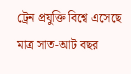ট্রেন প্রযুক্তি বিশ্বে এসেছে মাত্র সাত-আট বছর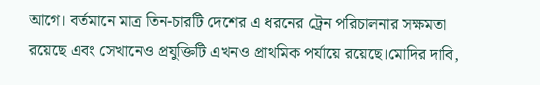আগে। বর্তমানে মাত্র তিন-চারটি দেশের এ ধরনের ট্রেন পরিচালনার সক্ষমতা রয়েছে এবং সেখানেও প্রযুক্তিটি এখনও প্রাথমিক পর্যায়ে রয়েছে।মোদির দাবি,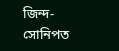জিন্দ-সোনিপত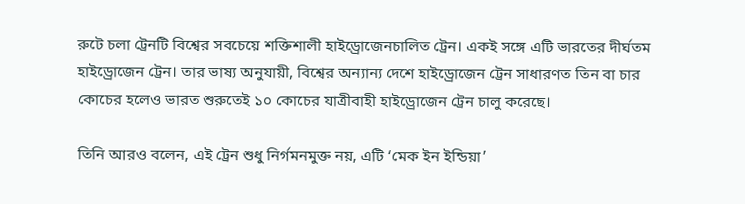রুটে চলা ট্রেনটি বিশ্বের সবচেয়ে শক্তিশালী হাইড্রোজেনচালিত ট্রেন। একই সঙ্গে এটি ভারতের দীর্ঘতম হাইড্রোজেন ট্রেন। তার ভাষ্য অনুযায়ী, বিশ্বের অন্যান্য দেশে হাইড্রোজেন ট্রেন সাধারণত তিন বা চার কোচের হলেও ভারত শুরুতেই ১০ কোচের যাত্রীবাহী হাইড্রোজেন ট্রেন চালু করেছে।

তিনি আরও বলেন, এই ট্রেন শুধু নির্গমনমুক্ত নয়, এটি ‘মেক ইন ইন্ডিয়া’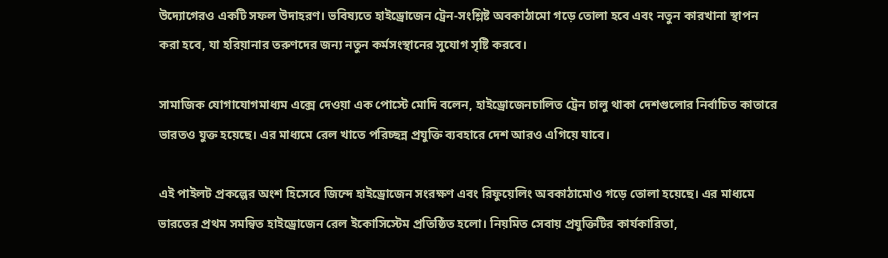উদ্যোগেরও একটি সফল উদাহরণ। ভবিষ্যতে হাইড্রোজেন ট্রেন-সংশ্লিষ্ট অবকাঠামো গড়ে তোলা হবে এবং নতুন কারখানা স্থাপন করা হবে, যা হরিয়ানার তরুণদের জন্য নতুন কর্মসংস্থানের সুযোগ সৃষ্টি করবে।

সামাজিক যোগাযোগমাধ্যম এক্সে দেওয়া এক পোস্টে মোদি বলেন, হাইড্রোজেনচালিত ট্রেন চালু থাকা দেশগুলোর নির্বাচিত কাতারে ভারতও যুক্ত হয়েছে। এর মাধ্যমে রেল খাতে পরিচ্ছন্ন প্রযুক্তি ব্যবহারে দেশ আরও এগিয়ে যাবে।

এই পাইলট প্রকল্পের অংশ হিসেবে জিন্দে হাইড্রোজেন সংরক্ষণ এবং রিফুয়েলিং অবকাঠামোও গড়ে তোলা হয়েছে। এর মাধ্যমে ভারতের প্রথম সমন্বিত হাইড্রোজেন রেল ইকোসিস্টেম প্রতিষ্ঠিত হলো। নিয়মিত সেবায় প্রযুক্তিটির কার্যকারিতা,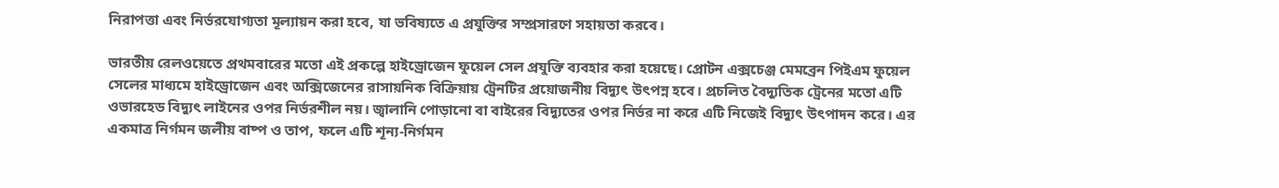নিরাপত্তা এবং নির্ভরযোগ্যতা মূল্যায়ন করা হবে, যা ভবিষ্যতে এ প্রযুক্তির সম্প্রসারণে সহায়তা করবে।

ভারতীয় রেলওয়েতে প্রথমবারের মতো এই প্রকল্পে হাইড্রোজেন ফুয়েল সেল প্রযুক্তি ব্যবহার করা হয়েছে। প্রোটন এক্সচেঞ্জ মেমব্রেন পিইএম ফুয়েল সেলের মাধ্যমে হাইড্রোজেন এবং অক্সিজেনের রাসায়নিক বিক্রিয়ায় ট্রেনটির প্রয়োজনীয় বিদ্যুৎ উৎপন্ন হবে। প্রচলিত বৈদ্যুতিক ট্রেনের মতো এটি ওভারহেড বিদ্যুৎ লাইনের ওপর নির্ভরশীল নয়। জ্বালানি পোড়ানো বা বাইরের বিদ্যুতের ওপর নির্ভর না করে এটি নিজেই বিদ্যুৎ উৎপাদন করে। এর একমাত্র নির্গমন জলীয় বাষ্প ও তাপ, ফলে এটি শূন্য-নির্গমন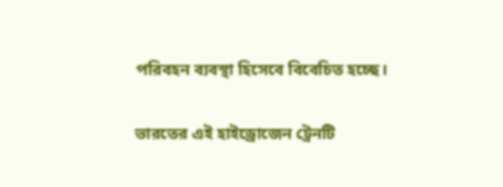পরিবহন ব্যবস্থা হিসেবে বিবেচিত হচ্ছে।

ভারতের এই হাইড্রোজেন ট্রেনটি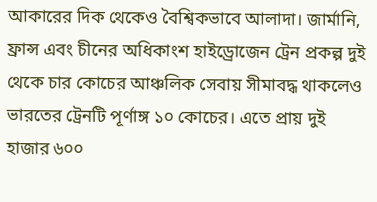আকারের দিক থেকেও বৈশ্বিকভাবে আলাদা। জার্মানি, ফ্রান্স এবং চীনের অধিকাংশ হাইড্রোজেন ট্রেন প্রকল্প দুই থেকে চার কোচের আঞ্চলিক সেবায় সীমাবদ্ধ থাকলেও ভারতের ট্রেনটি পূর্ণাঙ্গ ১০ কোচের। এতে প্রায় দুই হাজার ৬০০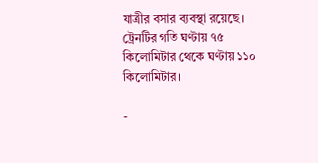যাত্রীর বসার ব্যবস্থা রয়েছে। ট্রেনটির গতি ঘণ্টায় ৭৫ কিলোমিটার থেকে ঘণ্টায় ১১০ কিলোমিটার।

-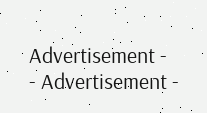Advertisement -
- Advertisement -